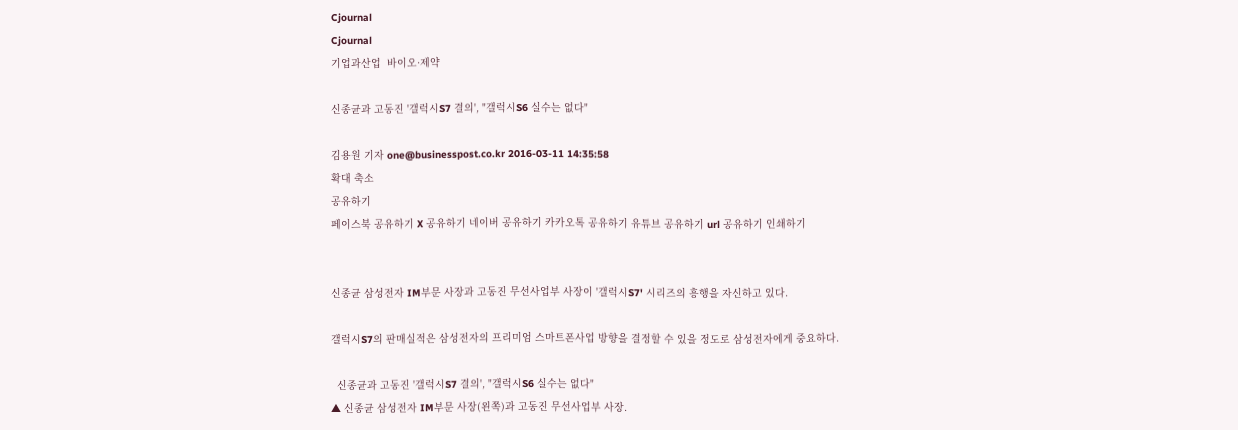Cjournal
Cjournal
기업과산업  바이오·제약

신종균과 고동진 '갤럭시S7 결의', "갤럭시S6 실수는 없다"

김용원 기자 one@businesspost.co.kr 2016-03-11 14:35:58
확대 축소
공유하기
페이스북 공유하기 X 공유하기 네이버 공유하기 카카오톡 공유하기 유튜브 공유하기 url 공유하기 인쇄하기


신종균 삼성전자 IM부문 사장과 고동진 무선사업부 사장이 '갤럭시S7' 시리즈의 흥행을 자신하고 있다.

갤럭시S7의 판매실적은 삼성전자의 프리미엄 스마트폰사업 방향을 결정할 수 있을 정도로 삼성전자에게 중요하다.

  신종균과 고동진 '갤럭시S7 결의', "갤럭시S6 실수는 없다"
▲ 신종균 삼성전자 IM부문 사장(왼쪽)과 고동진 무선사업부 사장.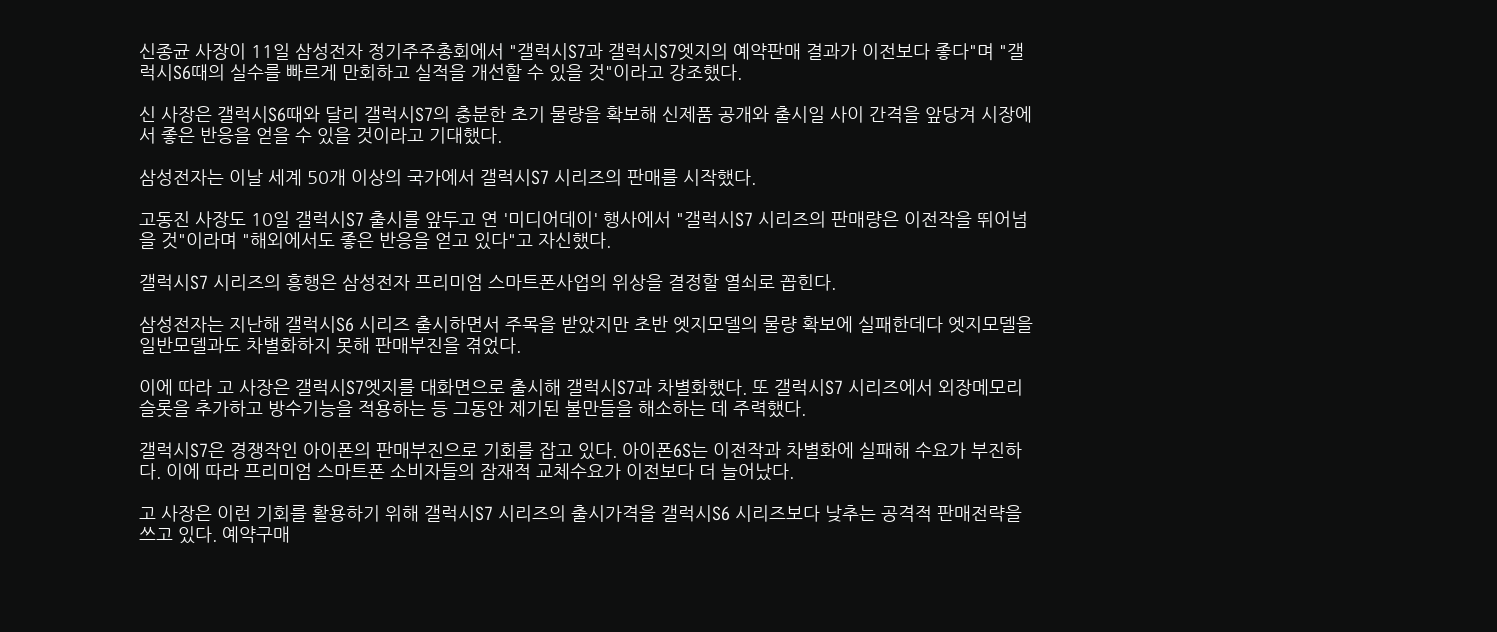신종균 사장이 11일 삼성전자 정기주주총회에서 "갤럭시S7과 갤럭시S7엣지의 예약판매 결과가 이전보다 좋다"며 "갤럭시S6때의 실수를 빠르게 만회하고 실적을 개선할 수 있을 것"이라고 강조했다.

신 사장은 갤럭시S6때와 달리 갤럭시S7의 충분한 초기 물량을 확보해 신제품 공개와 출시일 사이 간격을 앞당겨 시장에서 좋은 반응을 얻을 수 있을 것이라고 기대했다.

삼성전자는 이날 세계 50개 이상의 국가에서 갤럭시S7 시리즈의 판매를 시작했다.

고동진 사장도 10일 갤럭시S7 출시를 앞두고 연 '미디어데이' 행사에서 "갤럭시S7 시리즈의 판매량은 이전작을 뛰어넘을 것"이라며 "해외에서도 좋은 반응을 얻고 있다"고 자신했다.

갤럭시S7 시리즈의 흥행은 삼성전자 프리미엄 스마트폰사업의 위상을 결정할 열쇠로 꼽힌다.

삼성전자는 지난해 갤럭시S6 시리즈 출시하면서 주목을 받았지만 초반 엣지모델의 물량 확보에 실패한데다 엣지모델을 일반모델과도 차별화하지 못해 판매부진을 겪었다.

이에 따라 고 사장은 갤럭시S7엣지를 대화면으로 출시해 갤럭시S7과 차별화했다. 또 갤럭시S7 시리즈에서 외장메모리 슬롯을 추가하고 방수기능을 적용하는 등 그동안 제기된 불만들을 해소하는 데 주력했다.

갤럭시S7은 경쟁작인 아이폰의 판매부진으로 기회를 잡고 있다. 아이폰6S는 이전작과 차별화에 실패해 수요가 부진하다. 이에 따라 프리미엄 스마트폰 소비자들의 잠재적 교체수요가 이전보다 더 늘어났다.

고 사장은 이런 기회를 활용하기 위해 갤럭시S7 시리즈의 출시가격을 갤럭시S6 시리즈보다 낮추는 공격적 판매전략을 쓰고 있다. 예약구매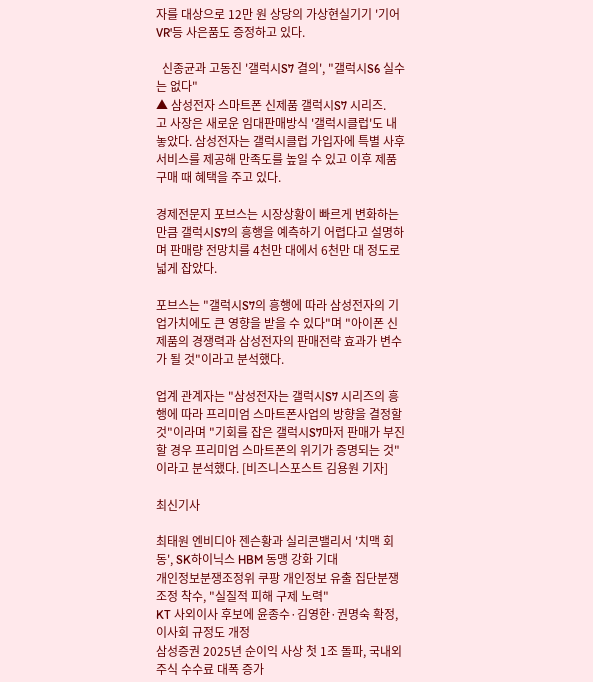자를 대상으로 12만 원 상당의 가상현실기기 '기어VR'등 사은품도 증정하고 있다.

  신종균과 고동진 '갤럭시S7 결의', "갤럭시S6 실수는 없다"
▲ 삼성전자 스마트폰 신제품 갤럭시S7 시리즈.
고 사장은 새로운 임대판매방식 '갤럭시클럽'도 내놓았다. 삼성전자는 갤럭시클럽 가입자에 특별 사후서비스를 제공해 만족도를 높일 수 있고 이후 제품구매 때 혜택을 주고 있다.

경제전문지 포브스는 시장상황이 빠르게 변화하는 만큼 갤럭시S7의 흥행을 예측하기 어렵다고 설명하며 판매량 전망치를 4천만 대에서 6천만 대 정도로 넓게 잡았다.

포브스는 "갤럭시S7의 흥행에 따라 삼성전자의 기업가치에도 큰 영향을 받을 수 있다"며 "아이폰 신제품의 경쟁력과 삼성전자의 판매전략 효과가 변수가 될 것"이라고 분석했다.

업계 관계자는 "삼성전자는 갤럭시S7 시리즈의 흥행에 따라 프리미엄 스마트폰사업의 방향을 결정할 것"이라며 "기회를 잡은 갤럭시S7마저 판매가 부진할 경우 프리미엄 스마트폰의 위기가 증명되는 것"이라고 분석했다. [비즈니스포스트 김용원 기자]

최신기사

최태원 엔비디아 젠슨황과 실리콘밸리서 '치맥 회동', SK하이닉스 HBM 동맹 강화 기대
개인정보분쟁조정위 쿠팡 개인정보 유출 집단분쟁조정 착수, "실질적 피해 구제 노력"
KT 사외이사 후보에 윤종수·김영한·권명숙 확정, 이사회 규정도 개정
삼성증권 2025년 순이익 사상 첫 1조 돌파, 국내외 주식 수수료 대폭 증가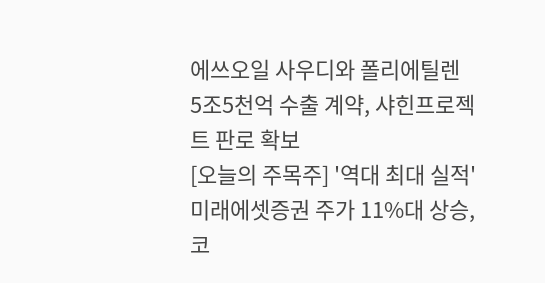에쓰오일 사우디와 폴리에틸렌 5조5천억 수출 계약, 샤힌프로젝트 판로 확보
[오늘의 주목주] '역대 최대 실적' 미래에셋증권 주가 11%대 상승, 코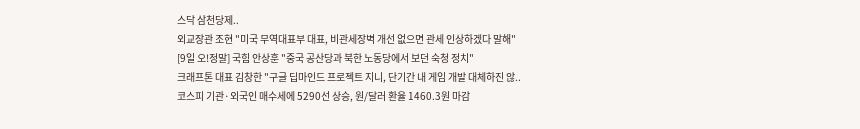스닥 삼천당제..
외교장관 조현 "미국 무역대표부 대표, 비관세장벽 개선 없으면 관세 인상하겠다 말해"
[9일 오!정말] 국힘 안상훈 "중국 공산당과 북한 노동당에서 보던 숙청 정치"
크래프톤 대표 김창한 "구글 딥마인드 프로젝트 지니, 단기간 내 게임 개발 대체하진 않..
코스피 기관·외국인 매수세에 5290선 상승, 원/달러 환율 1460.3원 마감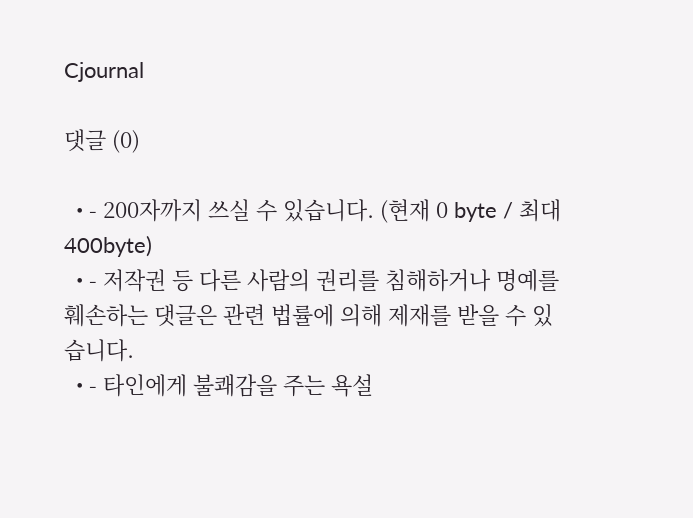Cjournal

댓글 (0)

  • - 200자까지 쓰실 수 있습니다. (현재 0 byte / 최대 400byte)
  • - 저작권 등 다른 사람의 권리를 침해하거나 명예를 훼손하는 댓글은 관련 법률에 의해 제재를 받을 수 있습니다.
  • - 타인에게 불쾌감을 주는 욕설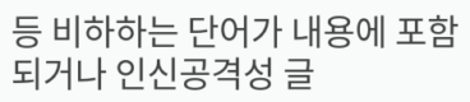등 비하하는 단어가 내용에 포함되거나 인신공격성 글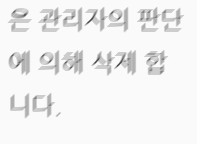은 관리자의 판단에 의해 삭제 합니다.